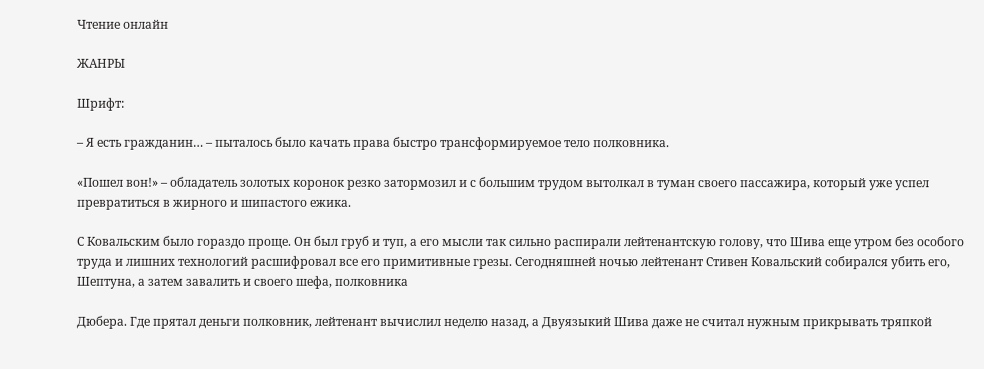Чтение онлайн

ЖАНРЫ

Шрифт:

– Я есть гражданин… – пыталось было качать права быстро трансформируемое тело полковника.

«Пошел вон!» – обладатель золотых коронок резко затормозил и с большим трудом вытолкал в туман своего пассажира, который уже успел превратиться в жирного и шипастого ежика.

С Ковальским было гораздо проще. Он был груб и туп, а его мысли так сильно распирали лейтенантскую голову, что Шива еще утром без особого труда и лишних технологий расшифровал все его примитивные грезы. Сегодняшней ночью лейтенант Стивен Ковальский собирался убить его, Шептуна, а затем завалить и своего шефа, полковника

Дюбера. Где прятал деньги полковник, лейтенант вычислил неделю назад, а Двуязыкий Шива даже не считал нужным прикрывать тряпкой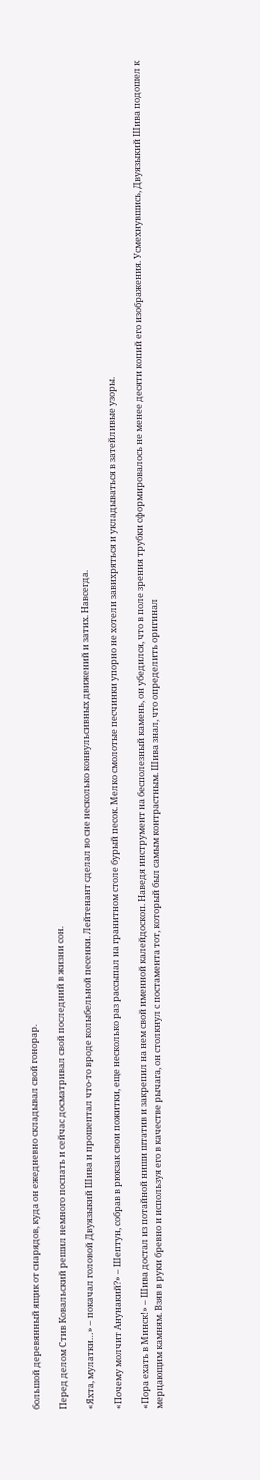большой деревянный ящик от снарядов, куда он ежедневно складывал свой гонорар.

Перед делом Стив Ковальский решил немного поспать и сейчас досматривал свой последний в жизни сон.

«Яхта, мулатки…» – покачал головой Двуязыкий Шива и прошептал что-то вроде колыбельной песенки. Лейтенант сделал во сне несколько конвульсивных движений и затих. Навсегда.

«Почему молчит Анунакий?» – Шептун, собрав в рюкзак свои пожитки, еще несколько раз рассыпал на гранитном столе бурый песок. Мелко смолотые песчинки упорно не хотели завихряться и укладываться в затейливые узоры.

«Пора ехать в Минск!» – Шива достал из потайной ниши штатив и закрепил на нем свой именной калейдоскоп. Наведя инструмент на бесполезный камень, он убедился, что в поле зрения трубки сформировалось не менее десяти копий его изображения. Усмехнувшись, Двуязыкий Шива подошел к мерцающим камням. Взяв в руки бревно и используя его в качестве рычага, он столкнул с постамента тот, который был самым контрастным. Шива знал, что определить оригинал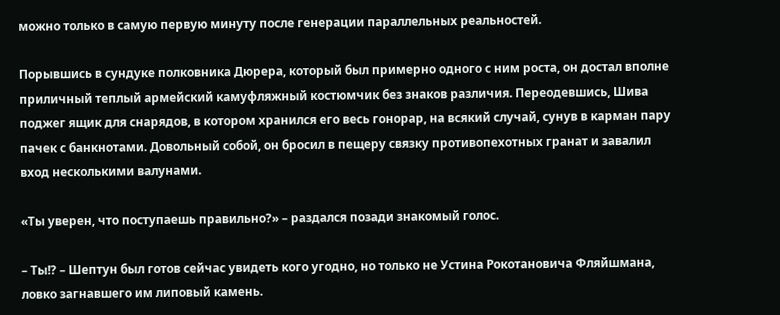можно только в самую первую минуту после генерации параллельных реальностей.

Порывшись в сундуке полковника Дюрера, который был примерно одного с ним роста, он достал вполне приличный теплый армейский камуфляжный костюмчик без знаков различия. Переодевшись, Шива поджег ящик для снарядов, в котором хранился его весь гонорар, на всякий случай, сунув в карман пару пачек с банкнотами. Довольный собой, он бросил в пещеру связку противопехотных гранат и завалил вход несколькими валунами.

«Ты уверен, что поступаешь правильно?» – раздался позади знакомый голос.

– Ты!? – Шептун был готов сейчас увидеть кого угодно, но только не Устина Рокотановича Фляйшмана, ловко загнавшего им липовый камень.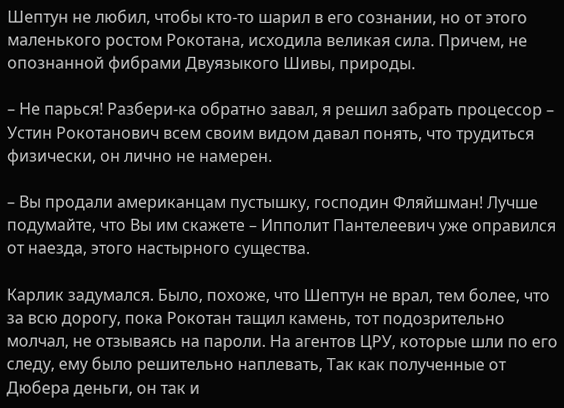Шептун не любил, чтобы кто-то шарил в его сознании, но от этого маленького ростом Рокотана, исходила великая сила. Причем, не опознанной фибрами Двуязыкого Шивы, природы.

– Не парься! Разбери-ка обратно завал, я решил забрать процессор – Устин Рокотанович всем своим видом давал понять, что трудиться физически, он лично не намерен.

– Вы продали американцам пустышку, господин Фляйшман! Лучше подумайте, что Вы им скажете – Ипполит Пантелеевич уже оправился от наезда, этого настырного существа.

Карлик задумался. Было, похоже, что Шептун не врал, тем более, что за всю дорогу, пока Рокотан тащил камень, тот подозрительно молчал, не отзываясь на пароли. На агентов ЦРУ, которые шли по его следу, ему было решительно наплевать, Так как полученные от Дюбера деньги, он так и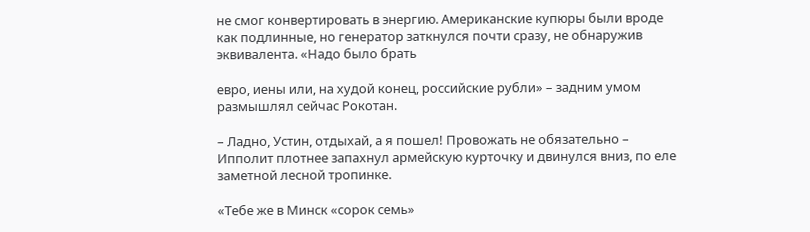не смог конвертировать в энергию. Американские купюры были вроде как подлинные, но генератор заткнулся почти сразу, не обнаружив эквивалента. «Надо было брать

евро, иены или, на худой конец, российские рубли» – задним умом размышлял сейчас Рокотан.

– Ладно, Устин, отдыхай, а я пошел! Провожать не обязательно – Ипполит плотнее запахнул армейскую курточку и двинулся вниз, по еле заметной лесной тропинке.

«Тебе же в Минск «сорок семь»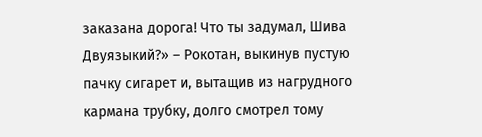заказана дорога! Что ты задумал, Шива Двуязыкий?» – Рокотан, выкинув пустую пачку сигарет и, вытащив из нагрудного кармана трубку, долго смотрел тому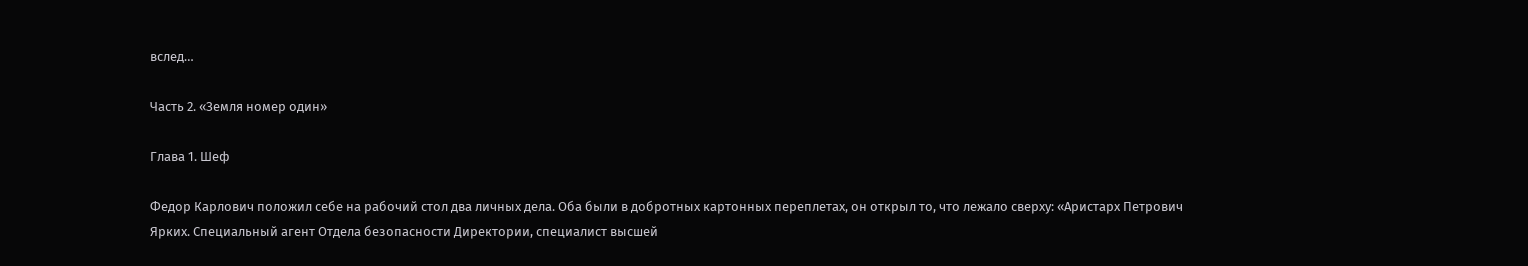вслед…

Часть 2. «Земля номер один»

Глава 1. Шеф

Федор Карлович положил себе на рабочий стол два личных дела. Оба были в добротных картонных переплетах, он открыл то, что лежало сверху: «Аристарх Петрович Ярких. Специальный агент Отдела безопасности Директории, специалист высшей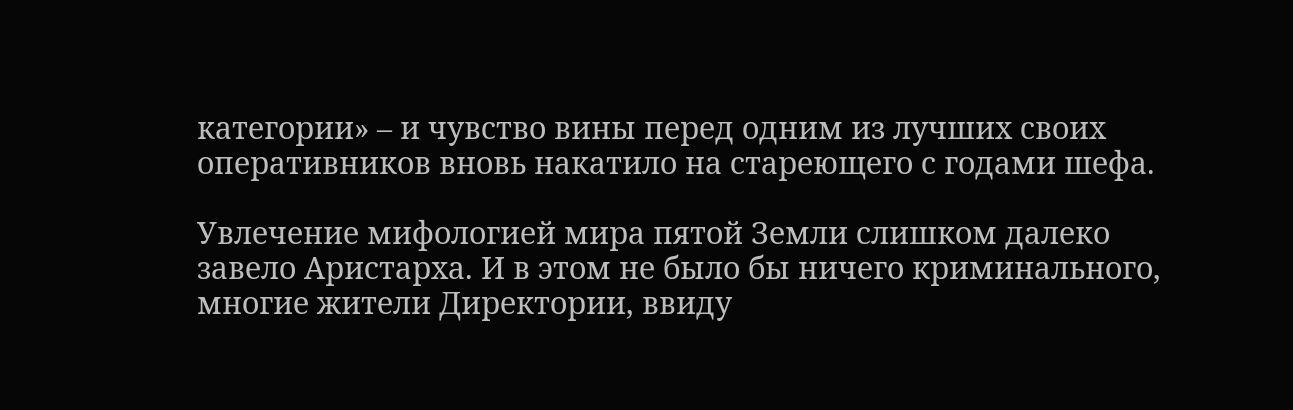категории» – и чувство вины перед одним из лучших своих оперативников вновь накатило на стареющего с годами шефа.

Увлечение мифологией мира пятой Земли слишком далеко завело Аристарха. И в этом не было бы ничего криминального, многие жители Директории, ввиду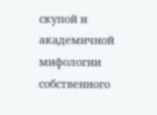скупой и академичной мифологии собственного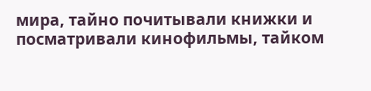мира, тайно почитывали книжки и посматривали кинофильмы, тайком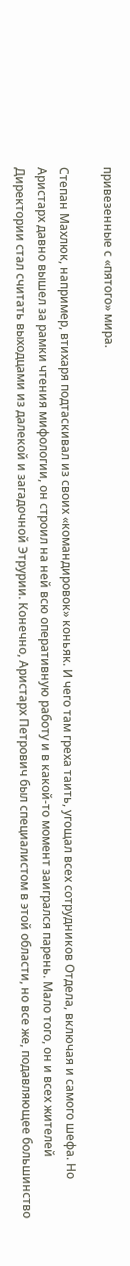привезенные с «пятого» мира.

Степан Махлюк, например, втихаря подтаскивал из своих «командировок» коньяк. И чего там греха таить, угощал всех сотрудников Отдела, включая и самого шефа. Но Аристарх давно вышел за рамки чтения мифологии, он строил на ней всю оперативную работу и в какой-то момент заигрался парень. Мало того, он и всех жителей Директории стал считать выходцами из далекой и загадочной Этрурии. Конечно, Аристарх Петрович был специалистом в этой области, но все же, подавляющее большинство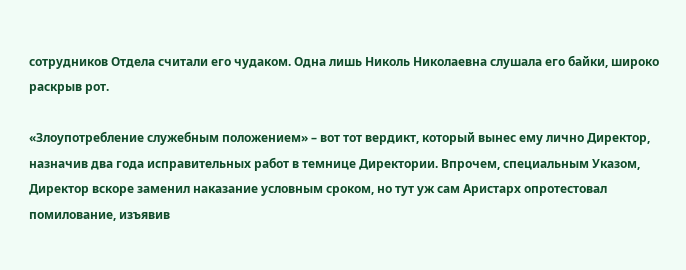сотрудников Отдела считали его чудаком. Одна лишь Николь Николаевна слушала его байки, широко раскрыв рот.

«Злоупотребление служебным положением» – вот тот вердикт, который вынес ему лично Директор, назначив два года исправительных работ в темнице Директории. Впрочем, специальным Указом, Директор вскоре заменил наказание условным сроком, но тут уж сам Аристарх опротестовал помилование, изъявив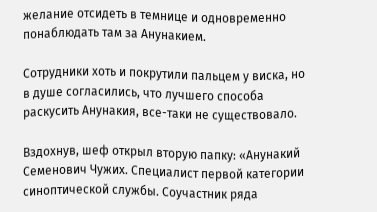желание отсидеть в темнице и одновременно понаблюдать там за Анунакием.

Сотрудники хоть и покрутили пальцем у виска, но в душе согласились, что лучшего способа раскусить Анунакия, все-таки не существовало.

Вздохнув, шеф открыл вторую папку: «Анунакий Семенович Чужих. Специалист первой категории синоптической службы. Соучастник ряда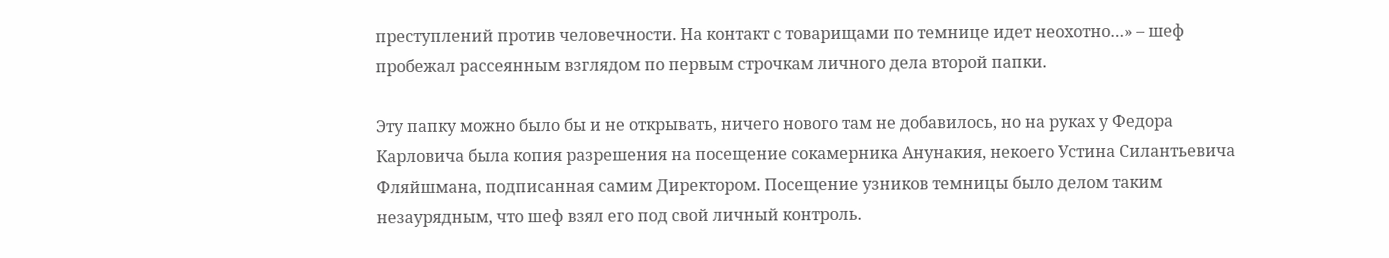преступлений против человечности. На контакт с товарищами по темнице идет неохотно…» – шеф пробежал рассеянным взглядом по первым строчкам личного дела второй папки.

Эту папку можно было бы и не открывать, ничего нового там не добавилось, но на руках у Федора Карловича была копия разрешения на посещение сокамерника Анунакия, некоего Устина Силантьевича Фляйшмана, подписанная самим Директором. Посещение узников темницы было делом таким незаурядным, что шеф взял его под свой личный контроль.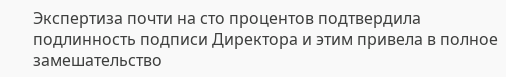Экспертиза почти на сто процентов подтвердила подлинность подписи Директора и этим привела в полное замешательство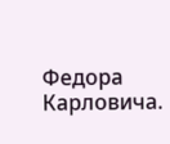Федора Карловича.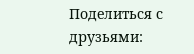Поделиться с друзьями: